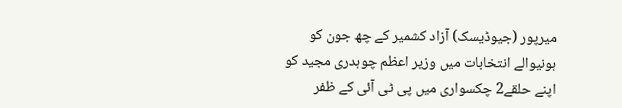میرپور (جیوڈیسک) آزاد کشمیر کے چھ جون کو ہونیوالے انتخابات میں وزیر اعظم چوہدری مجید کو اپنے حلقے2 چکسواری میں پی ٹی آئی کے ظفر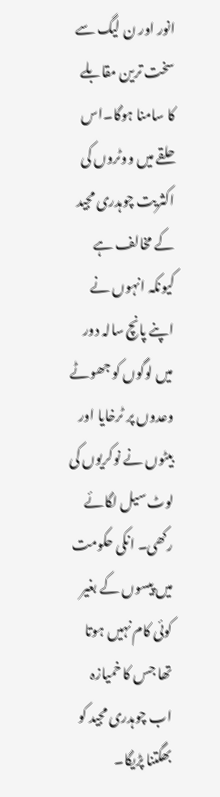انور اور ن لیگ سے سخت ترین مقابلے کا سامنا ہوگا۔اس حلقے میں ووٹروں کی اکثریت چوہدری مجید کے مخالف ہے کیونکہ انہوں نے اپنے پانچ سالہ دور میں لوگوں کو جھوٹے وعدوں پر ٹرخایا اور بیٹوں نے نوکریوں کی لوٹ سیل لگائے رکھی۔ انکی حکومت میں پیسوں کے بغیر کوئی کام نہیں ہوتا تھا جس کا خمیازہ اب چوہدری مجید کو بھگتنا پڑیگا۔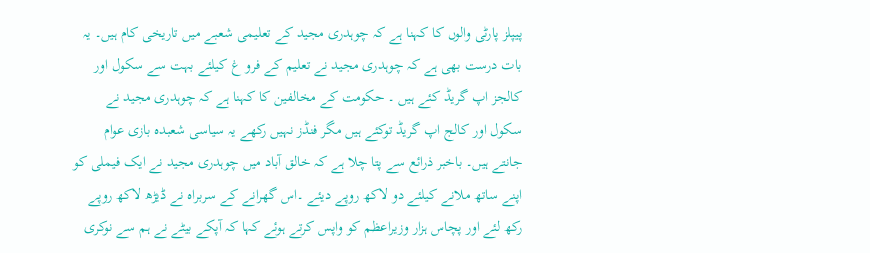پیپلز پارٹی والوں کا کہنا ہے کہ چوہدری مجید کے تعلیمی شعبے میں تاریخی کام ہیں۔ یہ بات درست بھی ہے کہ چوہدری مجید نے تعلیم کے فرو غ کیلئے بہت سے سکول اور کالجز اپ گریڈ کئے ہیں ۔ حکومت کے مخالفین کا کہنا ہے کہ چوہدری مجید نے سکول اور کالج اپ گریڈ توکئے ہیں مگر فنڈز نہیں رکھے یہ سیاسی شعبدہ بازی عوام جانتے ہیں۔ باخبر ذرائع سے پتا چلا ہے کہ خالق آباد میں چوہدری مجید نے ایک فیملی کو اپنے ساتھ ملانے کیلئے دو لاکھ روپے دیئے ۔اس گھرانے کے سربراہ نے ڈیڑھ لاکھ روپے رکھ لئے اور پچاس ہزار وزیراعظم کو واپس کرتے ہوئے کہا کہ آپکے بیٹے نے ہم سے نوکری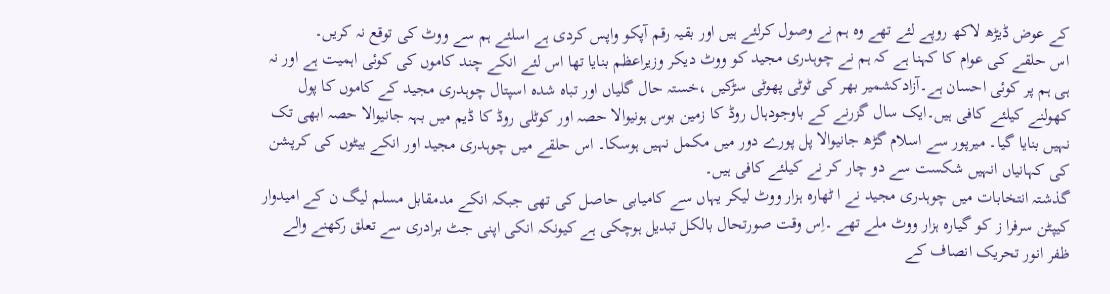کے عوض ڈیڑھ لاکھ روپے لئے تھے وہ ہم نے وصول کرلئے ہیں اور بقیہ رقم آپکو واپس کردی ہے اسلئے ہم سے ووٹ کی توقع نہ کریں۔
اس حلقے کی عوام کا کہنا ہے کہ ہم نے چوہدری مجید کو ووٹ دیکر وزیراعظم بنایا تھا اس لئے انکے چند کاموں کی کوئی اہمیت ہے اور نہ ہی ہم پر کوئی احسان ہے۔آزادکشمیر بھر کی ٹوٹی پھوٹی سڑکیں ،خستہ حال گلیاں اور تباہ شدہ اسپتال چوہدری مجید کے کاموں کا پول کھولنے کیلئے کافی ہیں۔ایک سال گزرنے کے باوجودہال روڈ کا زمین بوس ہونیوالا حصہ اور کوٹلی روڈ کا ڈیم میں بہہ جانیوالا حصہ ابھی تک نہیں بنایا گیا۔ میرپور سے اسلام گڑھ جانیوالا پل پورے دور میں مکمل نہیں ہوسکا۔ اس حلقے میں چوہدری مجید اور انکے بیٹوں کی کرپشن کی کہانیاں انہیں شکست سے دو چار کر نے کیلئے کافی ہیں۔
گذشتہ انتخابات میں چوہدری مجید نے ا ٹھارہ ہزار ووٹ لیکر یہاں سے کامیابی حاصل کی تھی جبکہ انکے مدمقابل مسلم لیگ ن کے امیدوار کیپٹن سرفرا ز کو گیارہ ہزار ووٹ ملے تھے ۔اِس وقت صورتحال بالکل تبدیل ہوچکی ہے کیونکہ انکی اپنی جٹ برادری سے تعلق رکھنے والے ظفر انور تحریک انصاف کے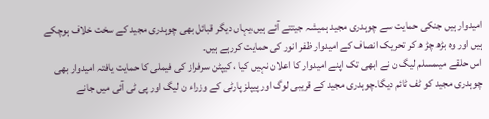امیدوار ہیں جنکی حمایت سے چوہدری مجید ہمیشہ جیتتے آئے ہیں،یہاں دیگر قبائل بھی چوہدری مجید کے سخت خلاف ہوچکے ہیں اور وہ بڑھ چڑ ھ کر تحریک انصاف کے امیدوار ظفر انور کی حمایت کررہے ہیں۔
اس حلقے میںمسلم لیگ ن نے ابھی تک اپنے امیدوار کا اعلان نہیں کیا ، کیپٹن سرفراز کی فیملی کا حمایت یافتہ امیدوار بھی چوہدری مجید کو ٹف ٹائم دیگا۔چوہدری مجید کے قریبی لوگ اور پیپلز پارٹی کے وزراء ن لیگ اور پی ٹی آئی میں جانے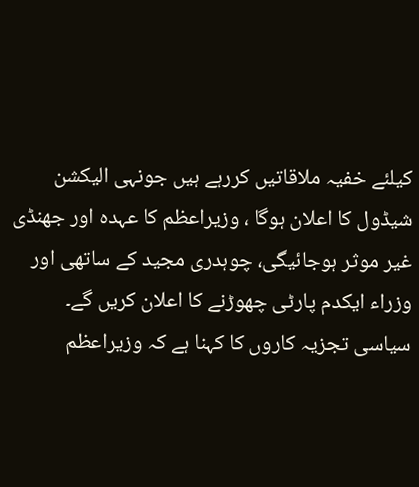کیلئے خفیہ ملاقاتیں کررہے ہیں جونہی الیکشن شیڈول کا اعلان ہوگا ، وزیراعظم کا عہدہ اور جھنڈی غیر موثر ہوجائیگی، چوہدری مجید کے ساتھی اور وزراء ایکدم پارٹی چھوڑنے کا اعلان کریں گے۔ سیاسی تجزیہ کاروں کا کہنا ہے کہ وزیراعظم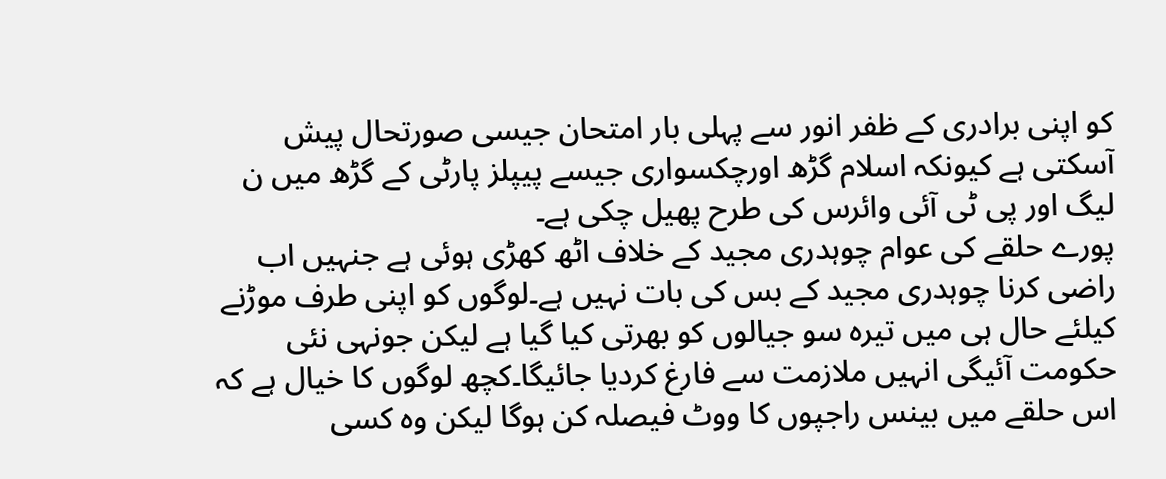کو اپنی برادری کے ظفر انور سے پہلی بار امتحان جیسی صورتحال پیش آسکتی ہے کیونکہ اسلام گڑھ اورچکسواری جیسے پیپلز پارٹی کے گڑھ میں ن لیگ اور پی ٹی آئی وائرس کی طرح پھیل چکی ہے۔
پورے حلقے کی عوام چوہدری مجید کے خلاف اٹھ کھڑی ہوئی ہے جنہیں اب راضی کرنا چوہدری مجید کے بس کی بات نہیں ہے۔لوگوں کو اپنی طرف موڑنے کیلئے حال ہی میں تیرہ سو جیالوں کو بھرتی کیا گیا ہے لیکن جونہی نئی حکومت آئیگی انہیں ملازمت سے فارغ کردیا جائیگا۔کچھ لوگوں کا خیال ہے کہ اس حلقے میں بینس راجپوں کا ووٹ فیصلہ کن ہوگا لیکن وہ کسی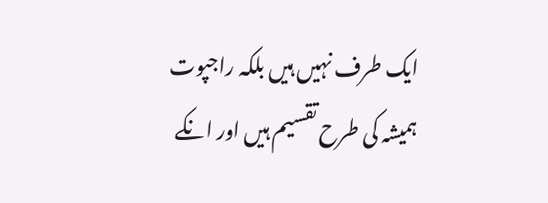ایک طرف نہیں ہیں بلکہ راجپوت ہمیشہ کی طرح تقسیم ہیں اور انکے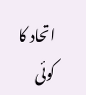اتحاد کا کوئی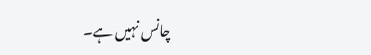چانس نہیں ہے۔